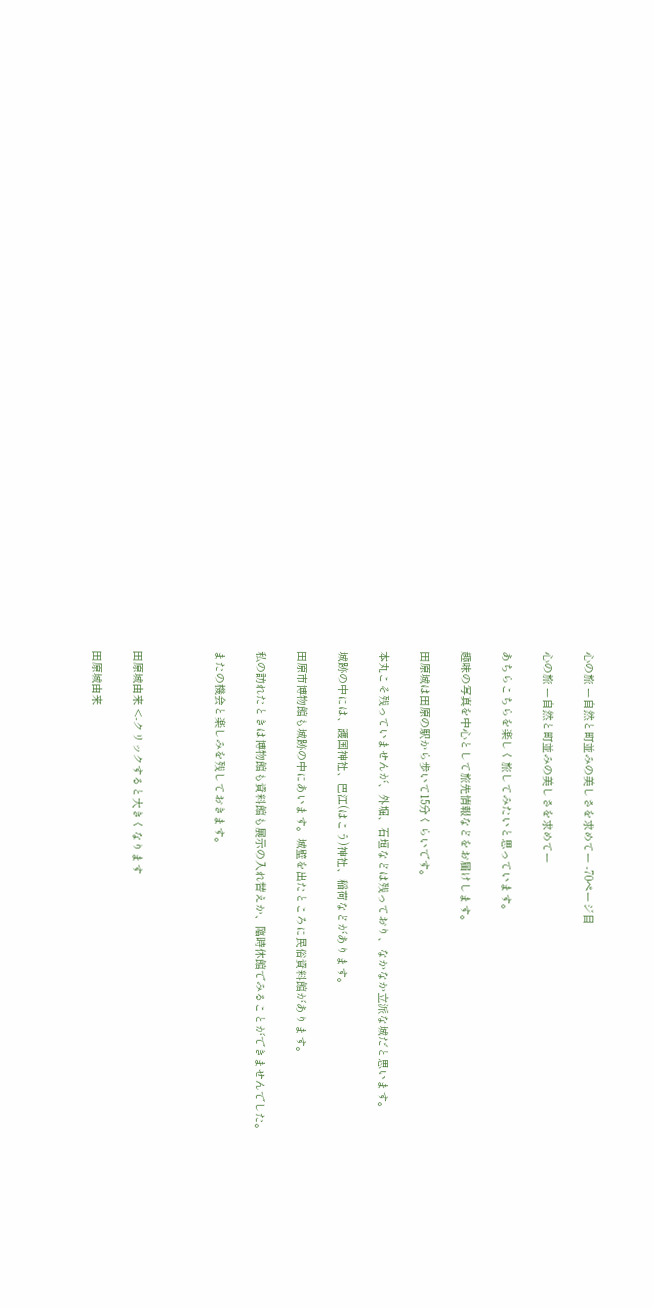心の旅 ー自然と町並みの美しさを求めてー -70ページ目

心の旅 ー自然と町並みの美しさを求めてー

あちらこちらを楽しく旅してみたいと思っています。

趣味の写真を中心として旅先情報などをお届けします。

田原城は田原の駅から歩いて15分くらいです。

本丸こそ残っていませんが、外堀、石垣などは残っており、なかなか立派な城だと思います。

城跡の中には、護国神社、巴江(はこう)神社、稲荷などがあります。

田原市博物館も城跡の中にあいます。城壁を出たところに民俗資料館があります。

私の訪れたときは博物館も資料館も展示の入れ替えか、臨時休館でみることができませんでした。

またの機会と楽しみを残しておきます。



田原城由来 <-クリックすると大きくなります

田原城由来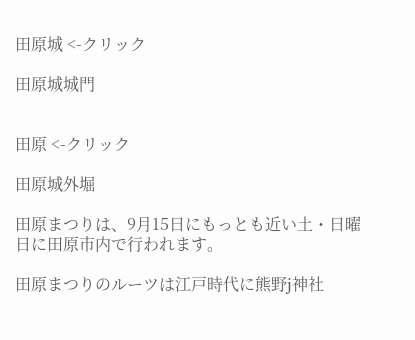田原城 <-クリック

田原城城門


田原 <-クリック

田原城外堀

田原まつりは、9月15日にもっとも近い土・日曜日に田原市内で行われます。

田原まつりのルーツは江戸時代に熊野j神社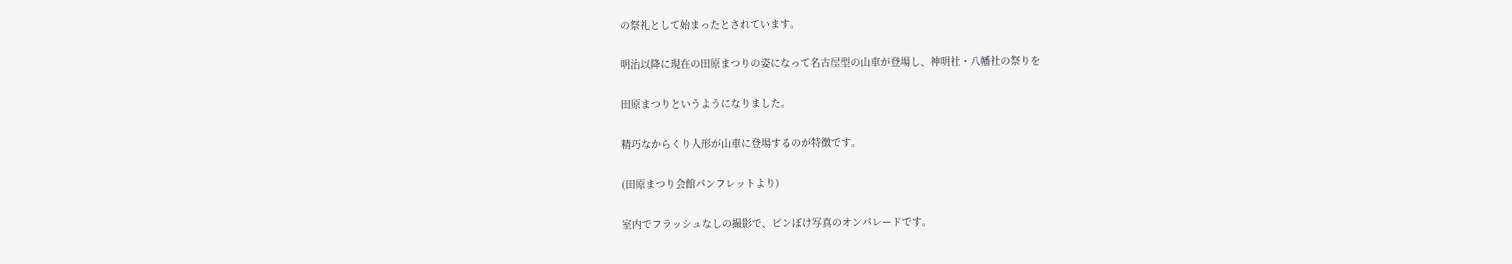の祭礼として始まったとされています。

明治以降に現在の田原まつりの姿になって名古屋型の山車が登場し、神明社・八幡社の祭りを

田原まつりというようになりました。

精巧なからくり人形が山車に登場するのが特徴です。

(田原まつり会館パンフレットより)

室内でフラッシュなしの撮影で、ピンぼけ写真のオンパレードです。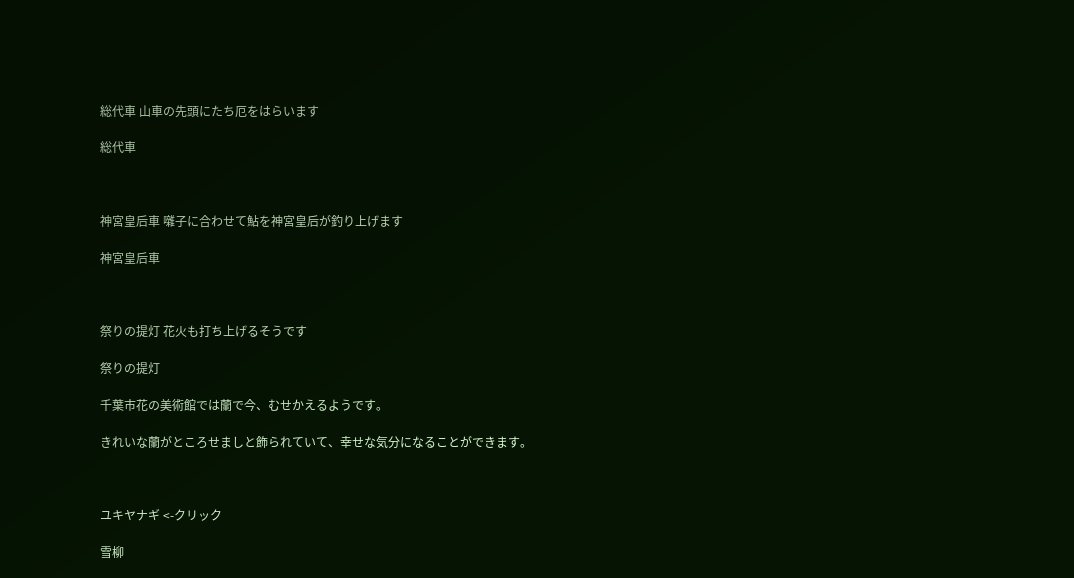総代車 山車の先頭にたち厄をはらいます

総代車



神宮皇后車 囃子に合わせて鮎を神宮皇后が釣り上げます

神宮皇后車



祭りの提灯 花火も打ち上げるそうです

祭りの提灯

千葉市花の美術館では蘭で今、むせかえるようです。

きれいな蘭がところせましと飾られていて、幸せな気分になることができます。



ユキヤナギ <-クリック

雪柳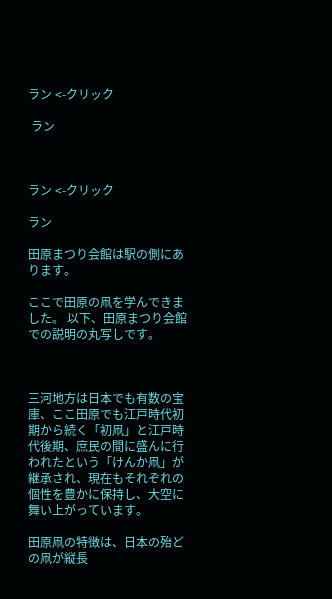ラン <-クリック

 ラン



ラン <-クリック

ラン

田原まつり会館は駅の側にあります。

ここで田原の凧を学んできました。 以下、田原まつり会館での説明の丸写しです。



三河地方は日本でも有数の宝庫、ここ田原でも江戸時代初期から続く「初凧」と江戸時代後期、庶民の間に盛んに行われたという「けんか凧」が継承され、現在もそれぞれの個性を豊かに保持し、大空に舞い上がっています。

田原凧の特徴は、日本の殆どの凧が縦長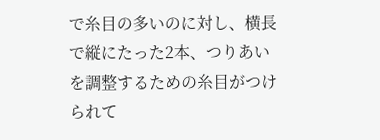で糸目の多いのに対し、横長で縦にたった2本、つりあいを調整するための糸目がつけられて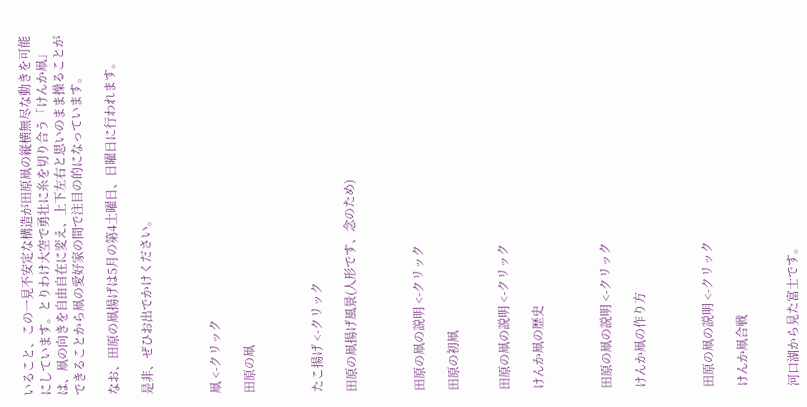いること、この一見不安定な構造が田原凧の縦横無尽な動きを可能にしています。とりわけ大空で勇壮に糸を切り合う「けんか凧」は、凧の向きを自由自在に変え、上下左右と思いのまま操ることができることから凧の愛好家の間で注目の的になっています。

なお、田原の凧揚げは5月の第4土曜日、日曜日に行われます。

是非、ぜひお出でかけください。



凧 <-クリック

田原の凧



たこ揚げ <-クリック

田原の凧揚げ風景(人形です、念のため)



田原の凧の説明 <-クリック

田原の初凧


田原の凧の説明 <-クリック

けんか凧の歴史



田原の凧の説明 <-クリック

けんか凧の作り方



田原の凧の説明 <-クリック

けんか凧合戦


河口湖から見た富士です。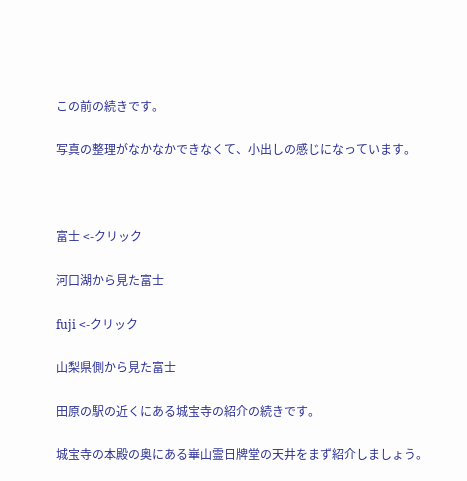この前の続きです。

写真の整理がなかなかできなくて、小出しの感じになっています。



富士 <-クリック

河口湖から見た富士

fuji <-クリック

山梨県側から見た富士

田原の駅の近くにある城宝寺の紹介の続きです。

城宝寺の本殿の奥にある崋山霊日牌堂の天井をまず紹介しましょう。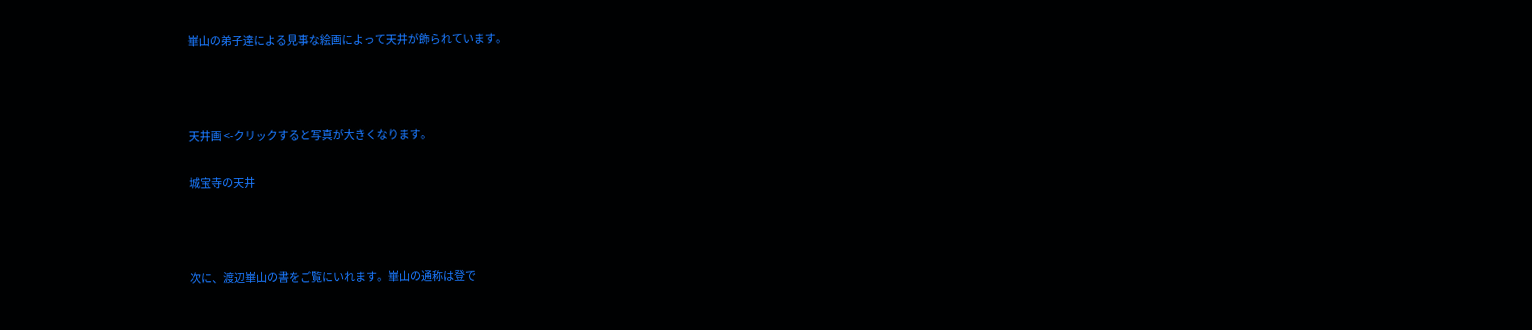崋山の弟子達による見事な絵画によって天井が飾られています。



天井画 <-クリックすると写真が大きくなります。

城宝寺の天井



次に、渡辺崋山の書をご覧にいれます。崋山の通称は登で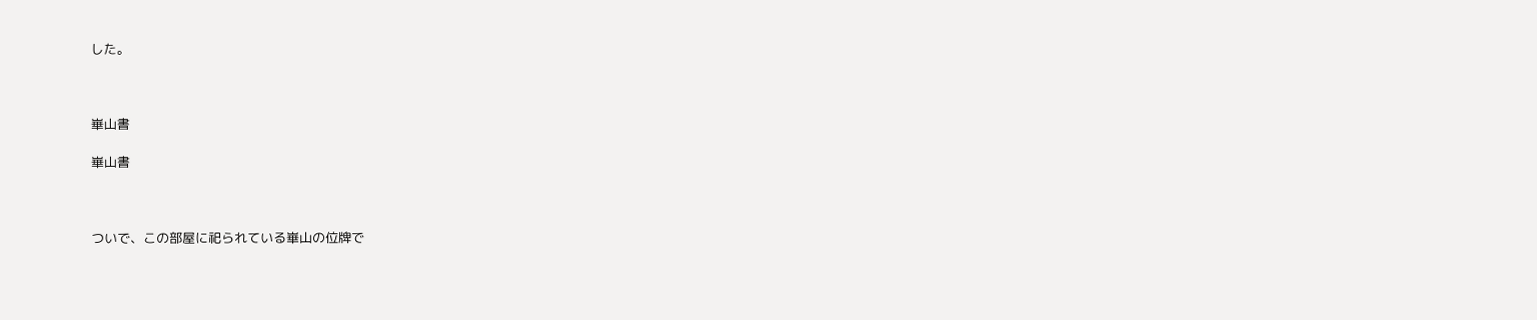した。



崋山書

崋山書



ついで、この部屋に祀られている崋山の位牌で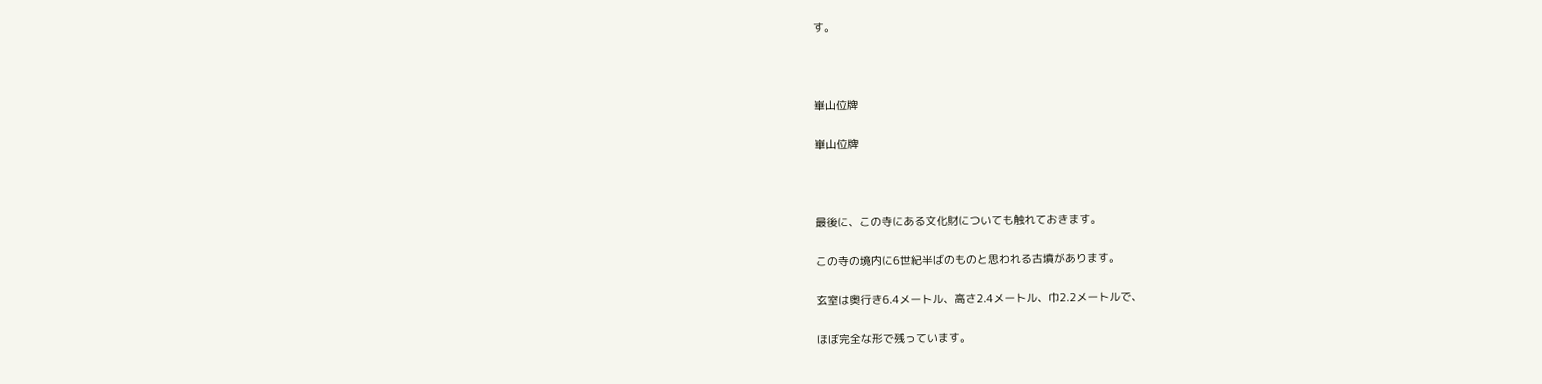す。



崋山位牌

崋山位牌



最後に、この寺にある文化財についても触れておきます。

この寺の境内に6世紀半ばのものと思われる古墳があります。

玄室は奥行き6.4メートル、高さ2.4メートル、巾2.2メートルで、

ほぼ完全な形で残っています。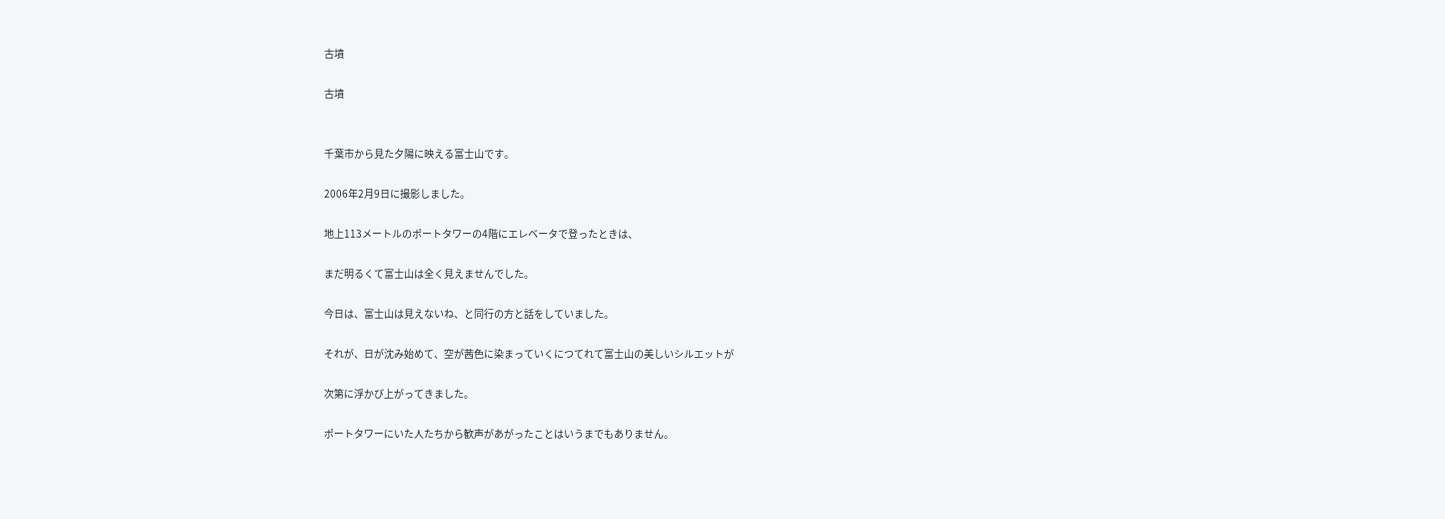古墳

古墳


千葉市から見た夕陽に映える富士山です。

2006年2月9日に撮影しました。

地上113メートルのポートタワーの4階にエレベータで登ったときは、

まだ明るくて富士山は全く見えませんでした。

今日は、富士山は見えないね、と同行の方と話をしていました。

それが、日が沈み始めて、空が茜色に染まっていくにつてれて富士山の美しいシルエットが

次第に浮かび上がってきました。

ポートタワーにいた人たちから歓声があがったことはいうまでもありません。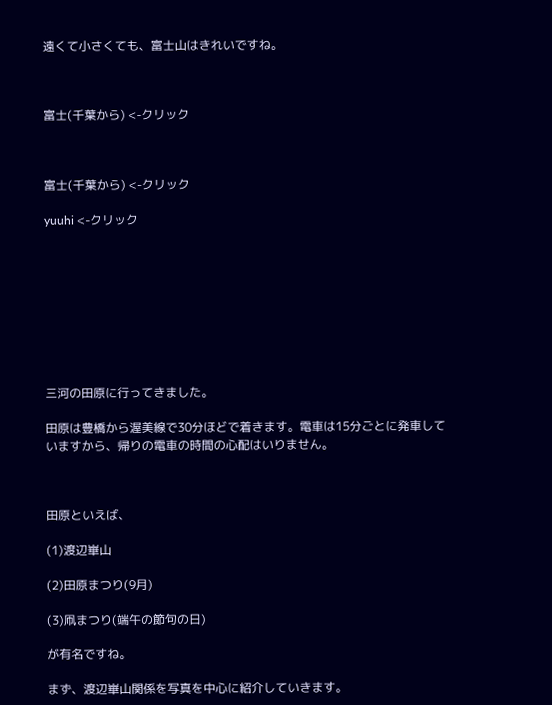遠くて小さくても、富士山はきれいですね。



富士(千葉から) <-クリック



富士(千葉から) <-クリック

yuuhi <-クリック









三河の田原に行ってきました。

田原は豊橋から渥美線で30分ほどで着きます。電車は15分ごとに発車していますから、帰りの電車の時間の心配はいりません。



田原といえば、

(1)渡辺崋山

(2)田原まつり(9月)

(3)凧まつり(端午の節句の日)

が有名ですね。

まず、渡辺崋山関係を写真を中心に紹介していきます。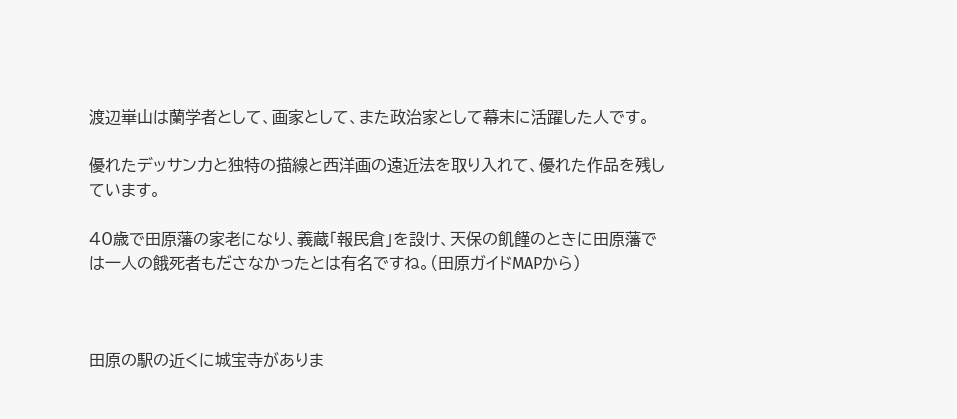渡辺崋山は蘭学者として、画家として、また政治家として幕末に活躍した人です。

優れたデッサン力と独特の描線と西洋画の遠近法を取り入れて、優れた作品を残しています。

40歳で田原藩の家老になり、義蔵「報民倉」を設け、天保の飢饉のときに田原藩では一人の餓死者もださなかったとは有名ですね。(田原ガイドMAPから)



田原の駅の近くに城宝寺がありま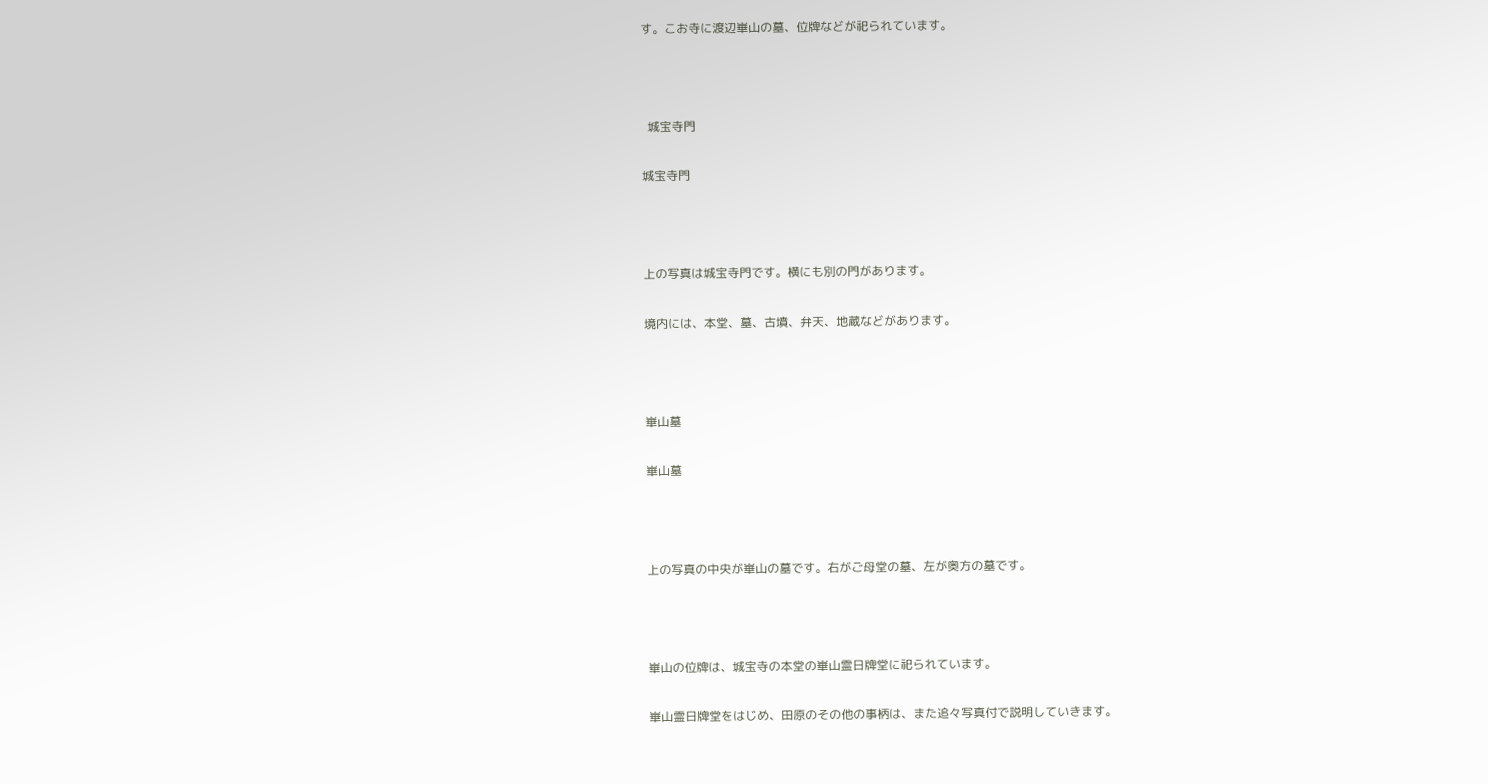す。こお寺に渡辺崋山の墓、位牌などが祀られています。



  城宝寺門

城宝寺門



上の写真は城宝寺門です。横にも別の門があります。

境内には、本堂、墓、古墳、弁天、地蔵などがあります。



崋山墓

崋山墓



上の写真の中央が崋山の墓です。右がご母堂の墓、左が奥方の墓です。



崋山の位牌は、城宝寺の本堂の崋山霊日牌堂に祀られています。

崋山霊日牌堂をはじめ、田原のその他の事柄は、また追々写真付で説明していきます。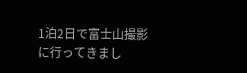1泊2日で富士山撮影に行ってきまし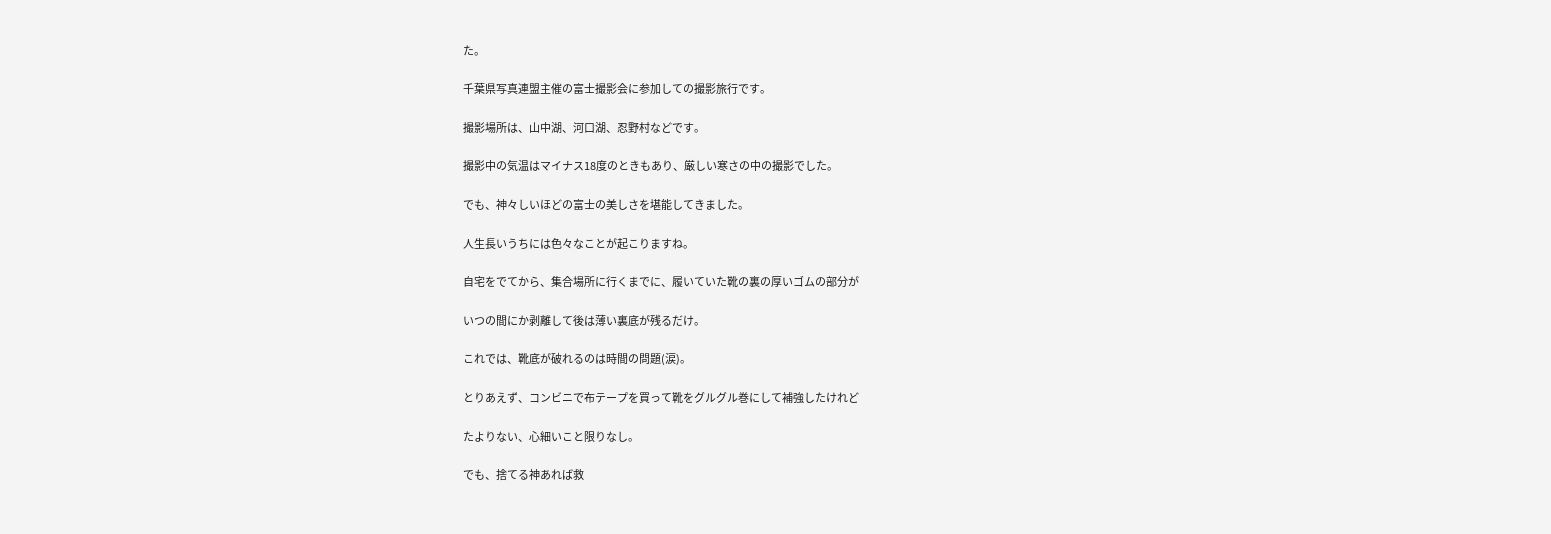た。

千葉県写真連盟主催の富士撮影会に参加しての撮影旅行です。

撮影場所は、山中湖、河口湖、忍野村などです。

撮影中の気温はマイナス18度のときもあり、厳しい寒さの中の撮影でした。

でも、神々しいほどの富士の美しさを堪能してきました。

人生長いうちには色々なことが起こりますね。

自宅をでてから、集合場所に行くまでに、履いていた靴の裏の厚いゴムの部分が

いつの間にか剥離して後は薄い裏底が残るだけ。

これでは、靴底が破れるのは時間の問題(涙)。

とりあえず、コンビニで布テープを買って靴をグルグル巻にして補強したけれど

たよりない、心細いこと限りなし。

でも、捨てる神あれば救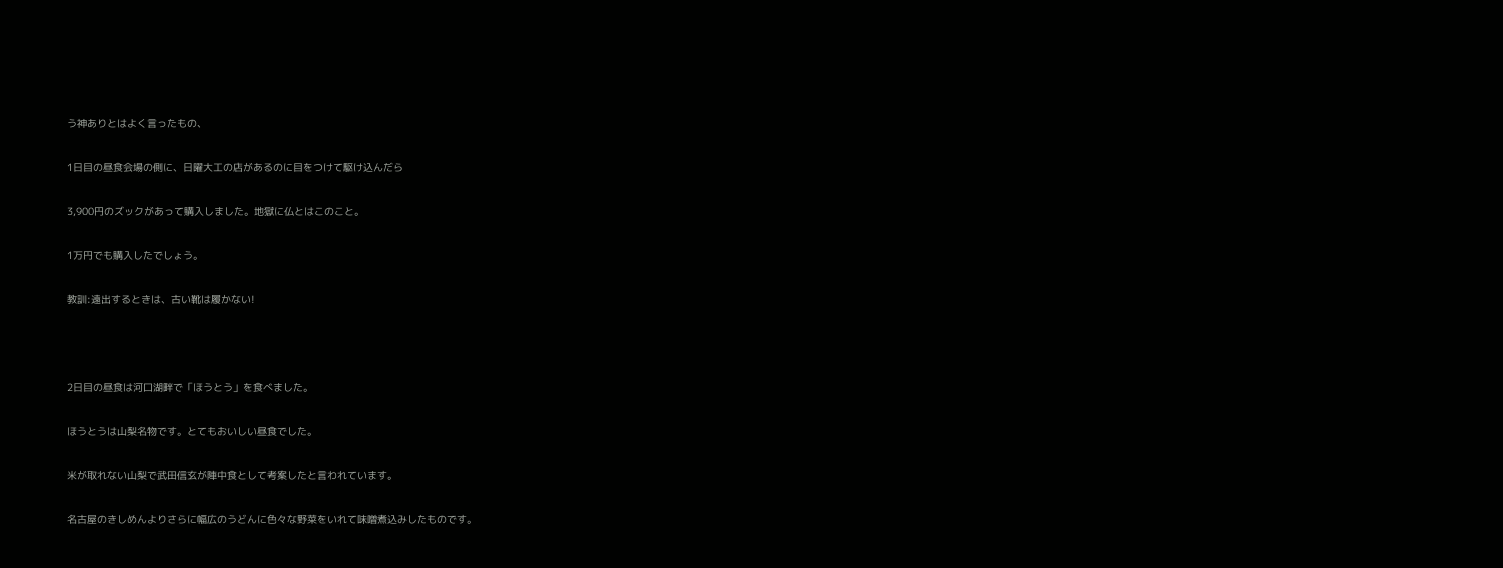う神ありとはよく言ったもの、

1日目の昼食会場の側に、日曜大工の店があるのに目をつけて駆け込んだら

3,900円のズックがあって購入しました。地獄に仏とはこのこと。

1万円でも購入したでしょう。

教訓:遠出するときは、古い靴は履かない!



2日目の昼食は河口湖畔で「ほうとう」を食べました。

ほうとうは山梨名物です。とてもおいしい昼食でした。

米が取れない山梨で武田信玄が陣中食として考案したと言われています。

名古屋のきしめんよりさらに幅広のうどんに色々な野菜をいれて味噌煮込みしたものです。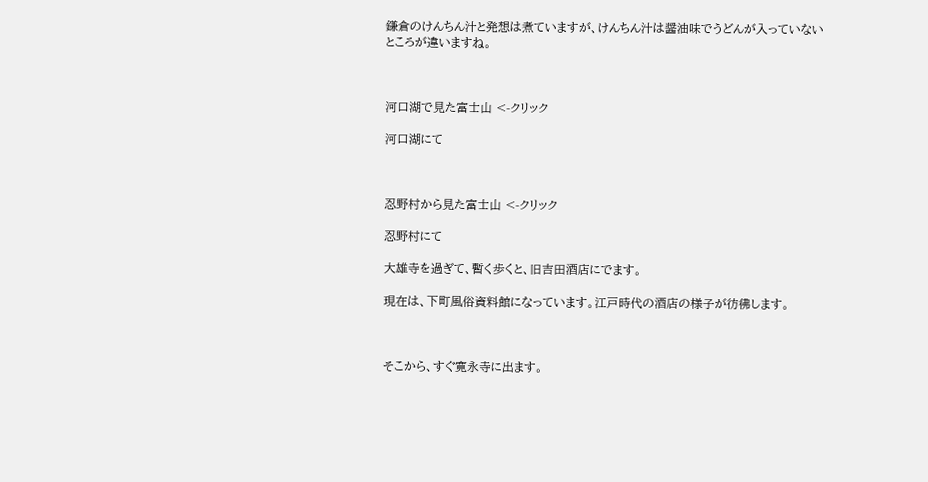鎌倉のけんちん汁と発想は煮ていますが、けんちん汁は醤油味でうどんが入っていないところが違いますね。



河口湖で見た富士山 <-クリック

河口湖にて



忍野村から見た富士山 <-クリック

忍野村にて

大雄寺を過ぎて、暫く歩くと、旧吉田酒店にでます。

現在は、下町風俗資料館になっています。江戸時代の酒店の様子が彷彿します。



そこから、すぐ寛永寺に出ます。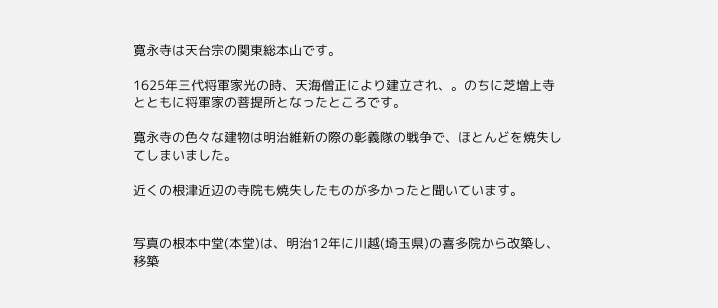寛永寺は天台宗の関東総本山です。

1625年三代将軍家光の時、天海僧正により建立され、。のちに芝増上寺とともに将軍家の菩提所となったところです。

寛永寺の色々な建物は明治維新の際の彰義隊の戦争で、ほとんどを焼失してしまいました。

近くの根津近辺の寺院も焼失したものが多かったと聞いています。


写真の根本中堂(本堂)は、明治12年に川越(埼玉県)の喜多院から改築し、移築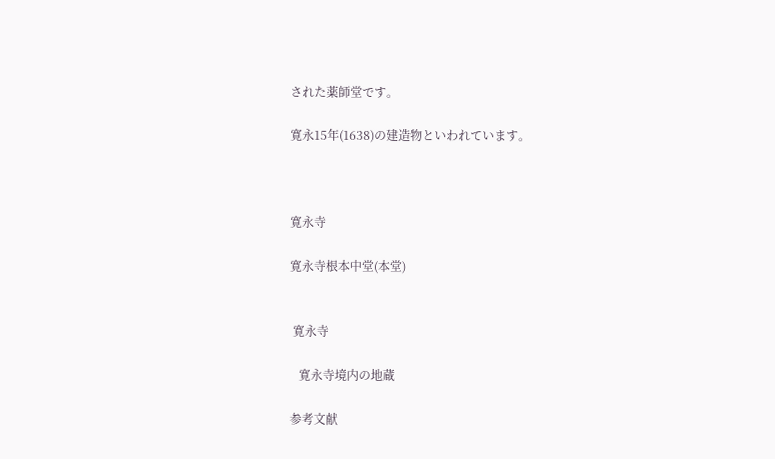された薬師堂です。

寛永15年(1638)の建造物といわれています。



寛永寺

寛永寺根本中堂(本堂)


 寛永寺

   寛永寺境内の地蔵

参考文献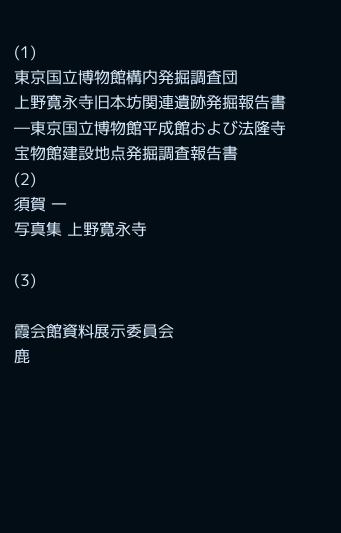(1)
東京国立博物館構内発掘調査団
上野寛永寺旧本坊関連遺跡発掘報告書―東京国立博物館平成館および法隆寺宝物館建設地点発掘調査報告書
(2)
須賀 一
写真集 上野寛永寺

(3)

霞会館資料展示委員会
鹿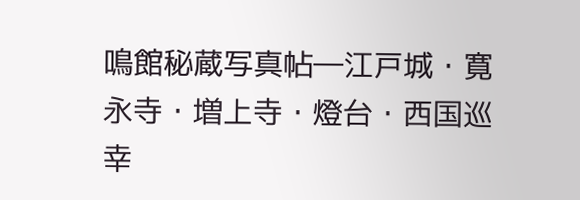鳴館秘蔵写真帖―江戸城・寛永寺・増上寺・燈台・西国巡幸